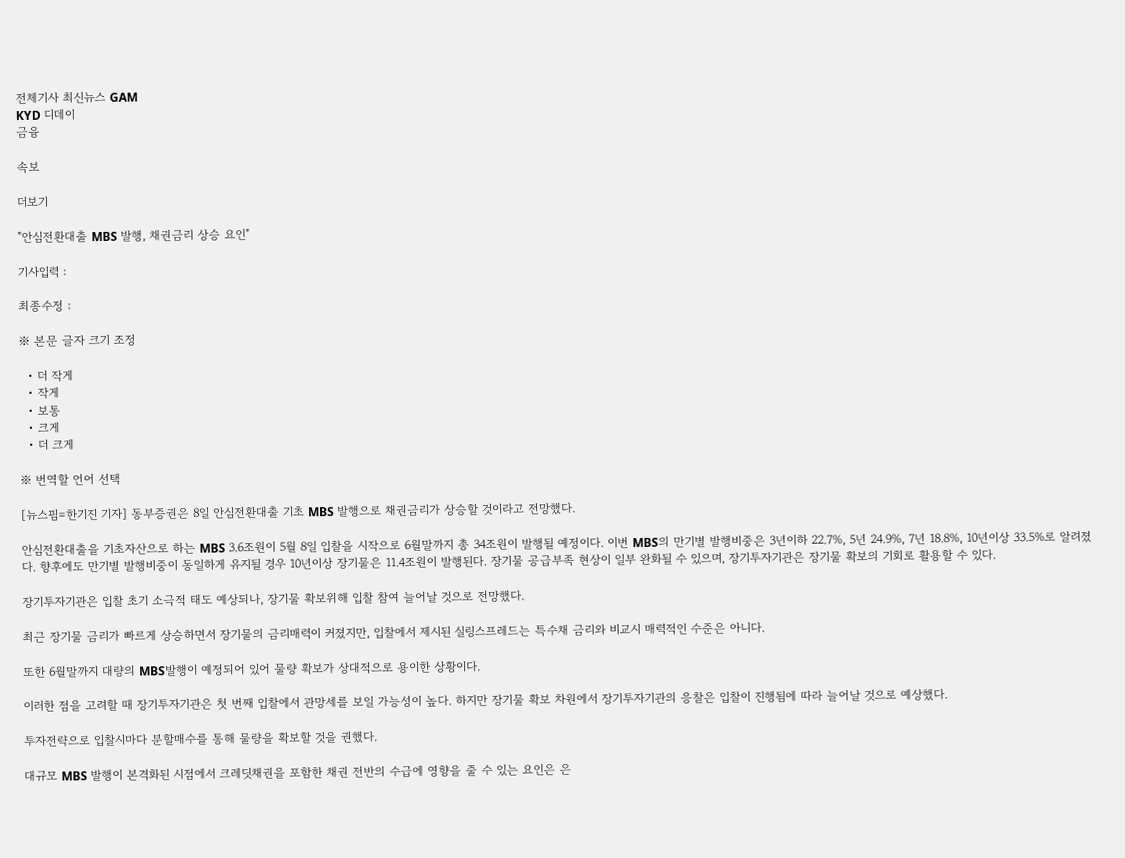전체기사 최신뉴스 GAM
KYD 디데이
금융

속보

더보기

"안심전환대출 MBS 발행, 채권금리 상승 요인"

기사입력 :

최종수정 :

※ 본문 글자 크기 조정

  • 더 작게
  • 작게
  • 보통
  • 크게
  • 더 크게

※ 번역할 언어 선택

[뉴스핌=한기진 기자] 동부증권은 8일 안심전환대출 기초 MBS 발행으로 채권금리가 상승할 것이라고 전망했다.

안심전환대출을 기초자산으로 하는 MBS 3.6조원이 5월 8일 입찰을 시작으로 6월말까지 총 34조원이 발행될 예정이다. 이번 MBS의 만기별 발행비중은 3년이하 22.7%, 5년 24.9%, 7년 18.8%, 10년이상 33.5%로 알려졌다. 향후에도 만기별 발행비중이 동일하게 유지될 경우 10년이상 장기물은 11.4조원이 발행된다. 장기물 공급부족 현상이 일부 완화될 수 있으며, 장기투자기관은 장기물 확보의 기회로 활용할 수 있다.

장기투자기관은 입찰 초기 소극적 태도 예상되나, 장기물 확보위해 입찰 참여 늘어날 것으로 전망했다.

최근 장기물 금리가 빠르게 상승하면서 장기물의 금리매력이 커졌지만, 입찰에서 제시된 실링스프레드는 특수채 금리와 비교시 매력적인 수준은 아니다.

또한 6월말까지 대량의 MBS발행이 예정되어 있어 물량 확보가 상대적으로 용이한 상황이다.

이러한 점을 고려할 때 장기투자기관은 첫 번째 입찰에서 관망세를 보일 가능성이 높다. 하지만 장기물 확보 차원에서 장기투자기관의 응찰은 입찰이 진행됨에 따라 늘어날 것으로 예상했다.

투자전략으로 입찰시마다 분할매수를 통해 물량을 확보할 것을 권했다.

대규모 MBS 발행이 본격화된 시점에서 크레딧채권을 포함한 채권 전반의 수급에 영향을 줄 수 있는 요인은 은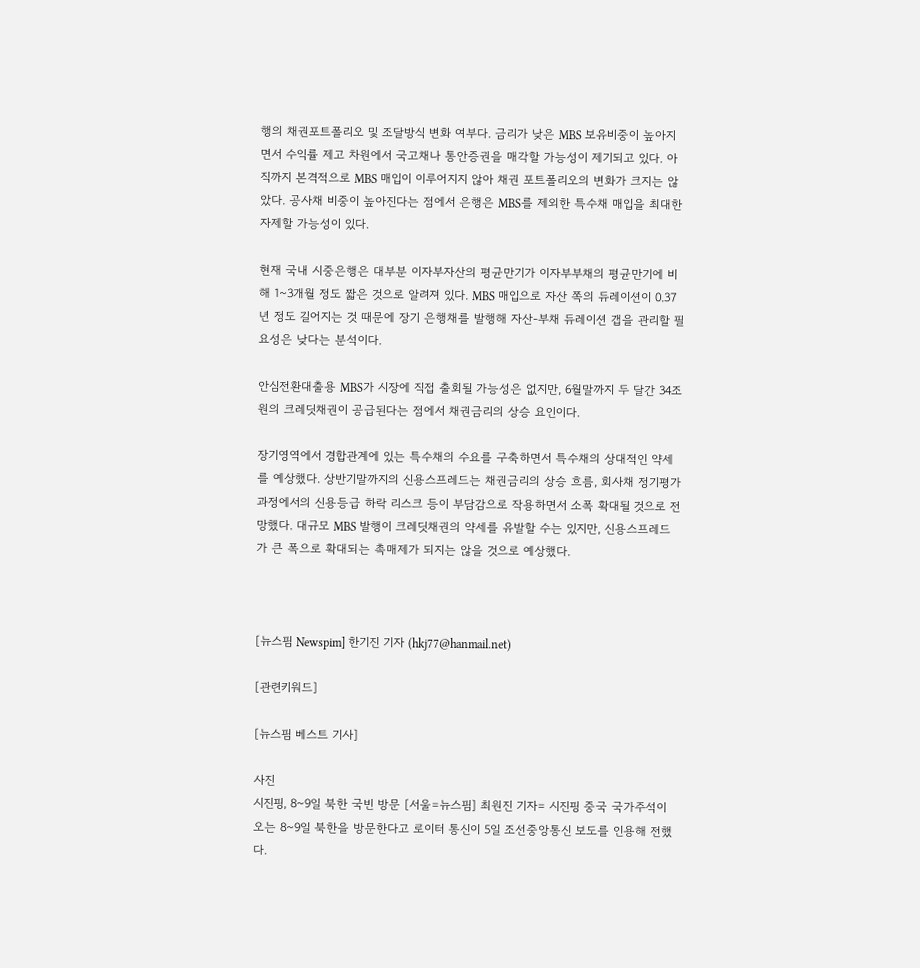행의 채권포트폴리오 및 조달방식 변화 여부다. 금리가 낮은 MBS 보유비중이 높아지면서 수익률 제고 차원에서 국고채나 통안증권을 매각할 가능성이 제기되고 있다. 아직까지 본격적으로 MBS 매입이 이루어지지 않아 채권 포트폴리오의 변화가 크지는 않았다. 공사채 비중이 높아진다는 점에서 은행은 MBS를 제외한 특수채 매입을 최대한 자제할 가능성이 있다.

현재 국내 시중은행은 대부분 이자부자산의 평균만기가 이자부부채의 평균만기에 비해 1~3개월 정도 짧은 것으로 알려져 있다. MBS 매입으로 자산 쪽의 듀레이션이 0.37년 정도 길어지는 것 때문에 장기 은행채를 발행해 자산-부채 듀레이션 갭을 관리할 필요성은 낮다는 분석이다.

안심전환대출용 MBS가 시장에 직접 출회될 가능성은 없지만, 6월말까지 두 달간 34조원의 크레딧채권이 공급된다는 점에서 채권금리의 상승 요인이다.

장기영역에서 경합관계에 있는 특수채의 수요를 구축하면서 특수채의 상대적인 약세를 예상했다. 상반기말까지의 신용스프레드는 채권금리의 상승 흐름, 회사채 정기평가 과정에서의 신용등급 하락 리스크 등이 부담감으로 작용하면서 소폭 확대될 것으로 전망했다. 대규모 MBS 발행이 크레딧채권의 약세를 유발할 수는 있지만, 신용스프레드가 큰 폭으로 확대되는 촉매제가 되지는 않을 것으로 예상했다.



[뉴스핌 Newspim] 한기진 기자 (hkj77@hanmail.net)

[관련키워드]

[뉴스핌 베스트 기사]

사진
시진핑, 8~9일 북한 국빈 방문 [서울=뉴스핌] 최원진 기자= 시진핑 중국 국가주석이 오는 8~9일 북한을 방문한다고 로이터 통신이 5일 조선중앙통신 보도를 인용해 전했다.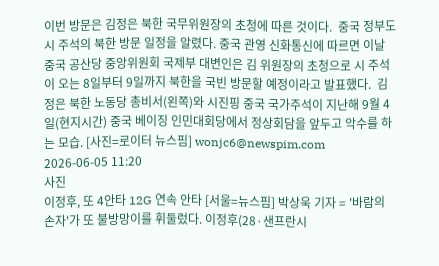이번 방문은 김정은 북한 국무위원장의 초청에 따른 것이다.  중국 정부도 시 주석의 북한 방문 일정을 알렸다. 중국 관영 신화통신에 따르면 이날 중국 공산당 중앙위원회 국제부 대변인은 김 위원장의 초청으로 시 주석이 오는 8일부터 9일까지 북한을 국빈 방문할 예정이라고 발표했다.  김정은 북한 노동당 총비서(왼쪽)와 시진핑 중국 국가주석이 지난해 9월 4일(현지시간) 중국 베이징 인민대회당에서 정상회담을 앞두고 악수를 하는 모습. [사진=로이터 뉴스핌] wonjc6@newspim.com   2026-06-05 11:20
사진
이정후, 또 4안타 12G 연속 안타 [서울=뉴스핌] 박상욱 기자 = '바람의 손자'가 또 불방망이를 휘둘렀다. 이정후(28·샌프란시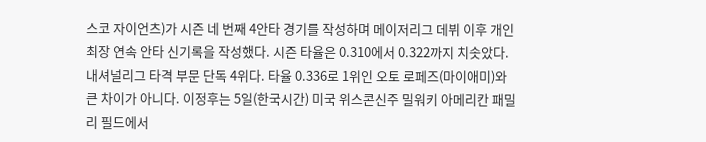스코 자이언츠)가 시즌 네 번째 4안타 경기를 작성하며 메이저리그 데뷔 이후 개인 최장 연속 안타 신기록을 작성했다. 시즌 타율은 0.310에서 0.322까지 치솟았다. 내셔널리그 타격 부문 단독 4위다. 타율 0.336로 1위인 오토 로페즈(마이애미)와 큰 차이가 아니다. 이정후는 5일(한국시간) 미국 위스콘신주 밀워키 아메리칸 패밀리 필드에서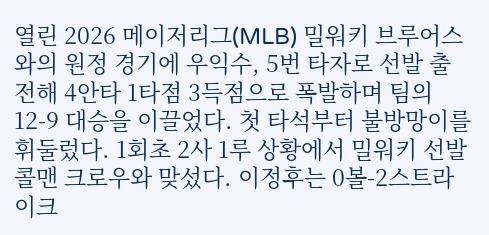열린 2026 메이저리그(MLB) 밀워키 브루어스와의 원정 경기에 우익수, 5번 타자로 선발 출전해 4안타 1타점 3득점으로 폭발하며 팀의 12-9 대승을 이끌었다. 첫 타석부터 불방망이를 휘둘렀다. 1회초 2사 1루 상황에서 밀워키 선발 콜맨 크로우와 맞섰다. 이정후는 0볼-2스트라이크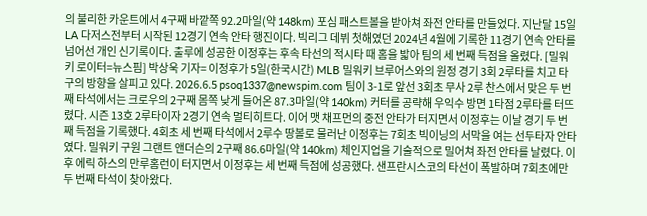의 불리한 카운트에서 4구째 바깥쪽 92.2마일(약 148km) 포심 패스트볼을 받아쳐 좌전 안타를 만들었다. 지난달 15일 LA 다저스전부터 시작된 12경기 연속 안타 행진이다. 빅리그 데뷔 첫해였던 2024년 4월에 기록한 11경기 연속 안타를 넘어선 개인 신기록이다. 출루에 성공한 이정후는 후속 타선의 적시타 때 홈을 밟아 팀의 세 번째 득점을 올렸다. [밀워키 로이터=뉴스핌] 박상욱 기자= 이정후가 5일(한국시간) MLB 밀워키 브루어스와의 원정 경기 3회 2루타를 치고 타구의 방향을 살피고 있다. 2026.6.5 psoq1337@newspim.com 팀이 3-1로 앞선 3회초 무사 2루 찬스에서 맞은 두 번째 타석에서는 크로우의 2구째 몸쪽 낮게 들어온 87.3마일(약 140km) 커터를 공략해 우익수 방면 1타점 2루타를 터뜨렸다. 시즌 13호 2루타이자 2경기 연속 멀티히트다. 이어 맷 채프먼의 중전 안타가 터지면서 이정후는 이날 경기 두 번째 득점을 기록했다. 4회초 세 번째 타석에서 2루수 땅볼로 물러난 이정후는 7회초 빅이닝의 서막을 여는 선두타자 안타였다. 밀워키 구원 그랜트 앤더슨의 2구째 86.6마일(약 140km) 체인지업을 기술적으로 밀어쳐 좌전 안타를 날렸다. 이후 에릭 하스의 만루홈런이 터지면서 이정후는 세 번째 득점에 성공했다. 샌프란시스코의 타선이 폭발하며 7회초에만 두 번째 타석이 찾아왔다.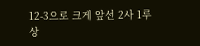12-3으로 크게 앞선 2사 1루 상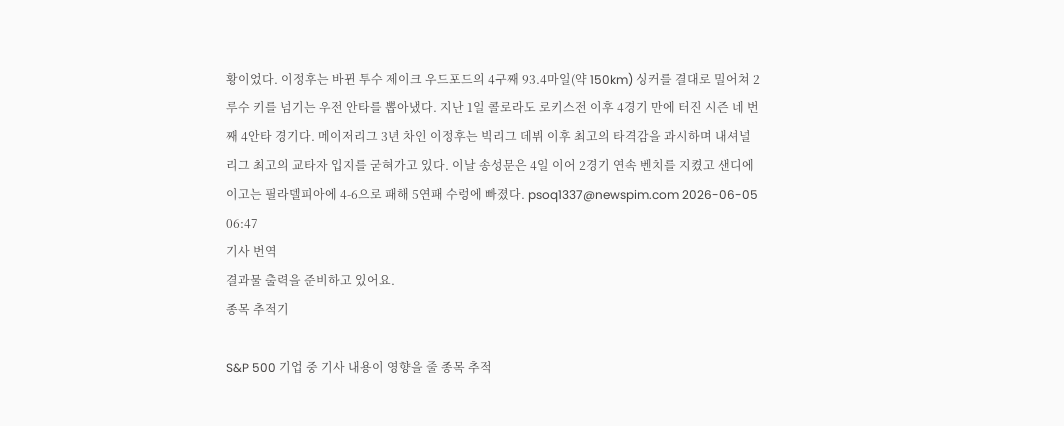황이었다. 이정후는 바뀐 투수 제이크 우드포드의 4구째 93.4마일(약 150km) 싱커를 결대로 밀어쳐 2루수 키를 넘기는 우전 안타를 뽑아냈다. 지난 1일 콜로라도 로키스전 이후 4경기 만에 터진 시즌 네 번째 4안타 경기다. 메이저리그 3년 차인 이정후는 빅리그 데뷔 이후 최고의 타격감을 과시하며 내셔널리그 최고의 교타자 입지를 굳혀가고 있다. 이날 송성문은 4일 이어 2경기 연속 벤치를 지켰고 샌디에이고는 필라델피아에 4-6으로 패해 5연패 수렁에 빠졌다. psoq1337@newspim.com 2026-06-05 06:47
기사 번역
결과물 출력을 준비하고 있어요.
종목 추적기

S&P 500 기업 중 기사 내용이 영향을 줄 종목 추적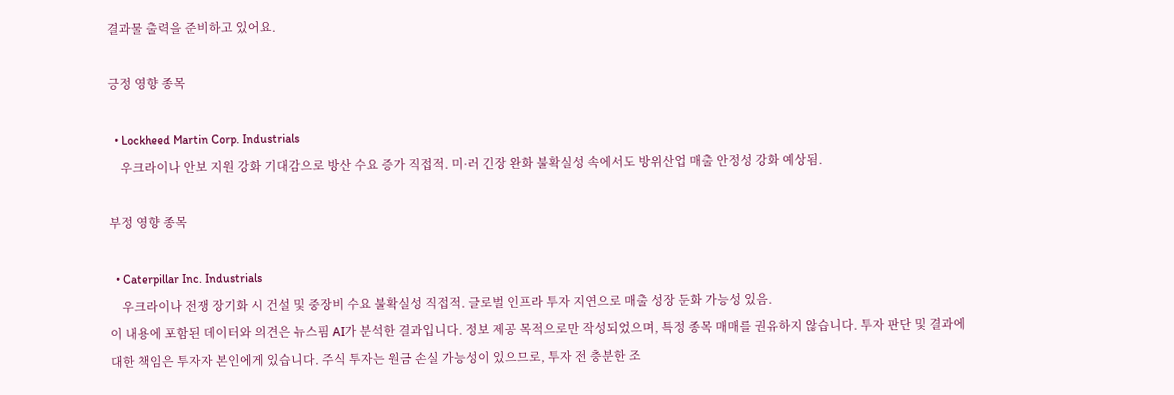결과물 출력을 준비하고 있어요.

긍정 영향 종목

  • Lockheed Martin Corp. Industrials
    우크라이나 안보 지원 강화 기대감으로 방산 수요 증가 직접적. 미·러 긴장 완화 불확실성 속에서도 방위산업 매출 안정성 강화 예상됨.

부정 영향 종목

  • Caterpillar Inc. Industrials
    우크라이나 전쟁 장기화 시 건설 및 중장비 수요 불확실성 직접적. 글로벌 인프라 투자 지연으로 매출 성장 둔화 가능성 있음.
이 내용에 포함된 데이터와 의견은 뉴스핌 AI가 분석한 결과입니다. 정보 제공 목적으로만 작성되었으며, 특정 종목 매매를 권유하지 않습니다. 투자 판단 및 결과에 대한 책임은 투자자 본인에게 있습니다. 주식 투자는 원금 손실 가능성이 있으므로, 투자 전 충분한 조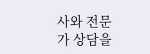사와 전문가 상담을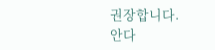권장합니다.
안다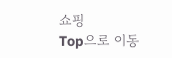쇼핑
Top으로 이동